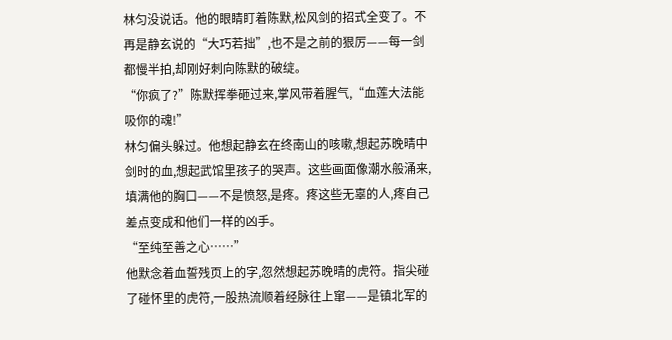林匀没说话。他的眼睛盯着陈默,松风剑的招式全变了。不再是静玄说的“大巧若拙”,也不是之前的狠厉——每一剑都慢半拍,却刚好刺向陈默的破绽。
“你疯了?”陈默挥拳砸过来,掌风带着腥气,“血莲大法能吸你的魂!”
林匀偏头躲过。他想起静玄在终南山的咳嗽,想起苏晚晴中剑时的血,想起武馆里孩子的哭声。这些画面像潮水般涌来,填满他的胸口——不是愤怒,是疼。疼这些无辜的人,疼自己差点变成和他们一样的凶手。
“至纯至善之心……”
他默念着血誓残页上的字,忽然想起苏晚晴的虎符。指尖碰了碰怀里的虎符,一股热流顺着经脉往上窜——是镇北军的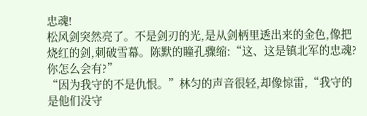忠魂!
松风剑突然亮了。不是剑刃的光,是从剑柄里透出来的金色,像把烧红的剑,刺破雪幕。陈默的瞳孔骤缩:“这、这是镇北军的忠魂?你怎么会有?”
“因为我守的不是仇恨。”林匀的声音很轻,却像惊雷,“我守的是他们没守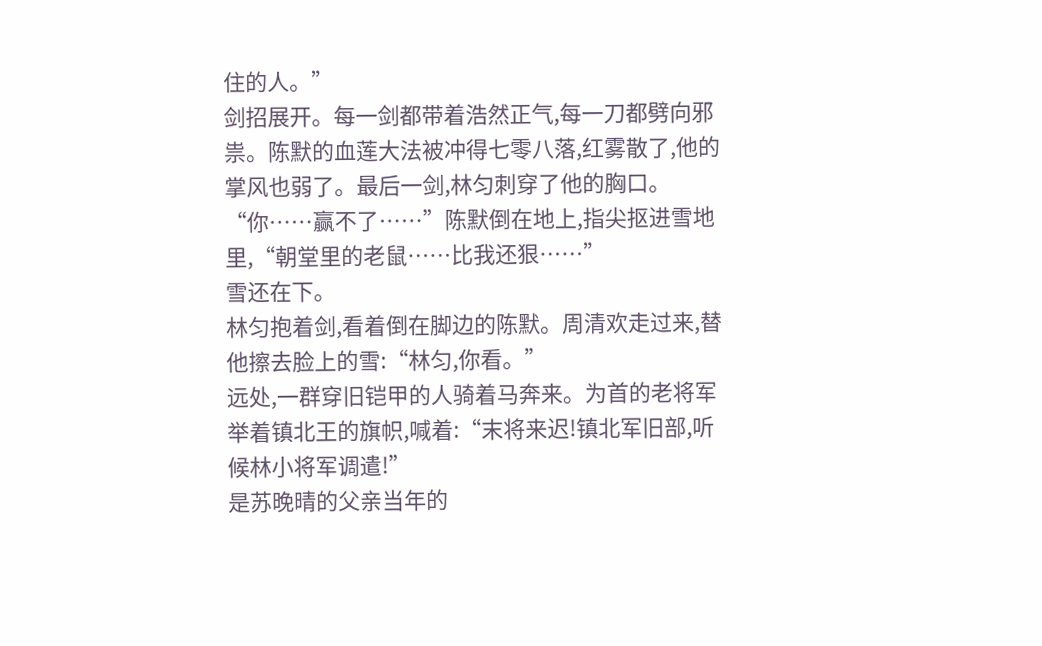住的人。”
剑招展开。每一剑都带着浩然正气,每一刀都劈向邪祟。陈默的血莲大法被冲得七零八落,红雾散了,他的掌风也弱了。最后一剑,林匀刺穿了他的胸口。
“你……赢不了……”陈默倒在地上,指尖抠进雪地里,“朝堂里的老鼠……比我还狠……”
雪还在下。
林匀抱着剑,看着倒在脚边的陈默。周清欢走过来,替他擦去脸上的雪:“林匀,你看。”
远处,一群穿旧铠甲的人骑着马奔来。为首的老将军举着镇北王的旗帜,喊着:“末将来迟!镇北军旧部,听候林小将军调遣!”
是苏晚晴的父亲当年的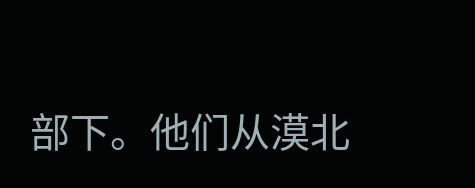部下。他们从漠北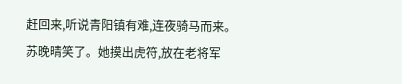赶回来,听说青阳镇有难,连夜骑马而来。
苏晚晴笑了。她摸出虎符,放在老将军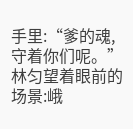手里:“爹的魂,守着你们呢。”
林匀望着眼前的场景:峨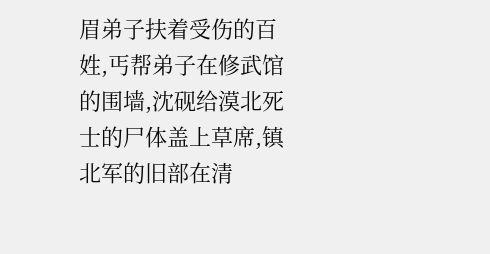眉弟子扶着受伤的百姓,丐帮弟子在修武馆的围墙,沈砚给漠北死士的尸体盖上草席,镇北军的旧部在清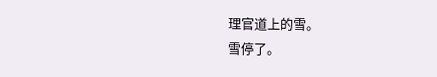理官道上的雪。
雪停了。